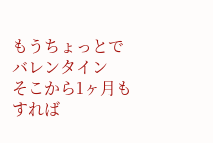もうちょっとでバレンタイン
そこから1ヶ月もすれば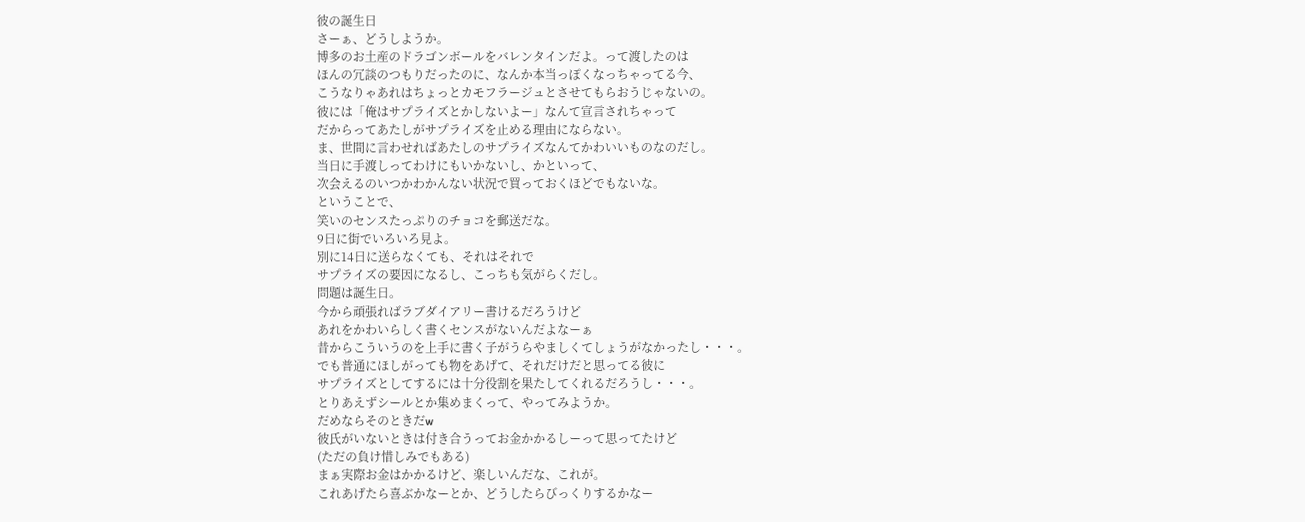彼の誕生日
さーぁ、どうしようか。
博多のお土産のドラゴンボールをバレンタインだよ。って渡したのは
ほんの冗談のつもりだったのに、なんか本当っぽくなっちゃってる今、
こうなりゃあれはちょっとカモフラージュとさせてもらおうじゃないの。
彼には「俺はサプライズとかしないよー」なんて宣言されちゃって
だからってあたしがサプライズを止める理由にならない。
ま、世間に言わせればあたしのサプライズなんてかわいいものなのだし。
当日に手渡しってわけにもいかないし、かといって、
次会えるのいつかわかんない状況で買っておくほどでもないな。
ということで、
笑いのセンスたっぷりのチョコを郵送だな。
9日に街でいろいろ見よ。
別に14日に送らなくても、それはそれで
サプライズの要因になるし、こっちも気がらくだし。
問題は誕生日。
今から頑張ればラブダイアリー書けるだろうけど
あれをかわいらしく書くセンスがないんだよなーぁ
昔からこういうのを上手に書く子がうらやましくてしょうがなかったし・・・。
でも普通にほしがっても物をあげて、それだけだと思ってる彼に
サプライズとしてするには十分役割を果たしてくれるだろうし・・・。
とりあえずシールとか集めまくって、やってみようか。
だめならそのときだw
彼氏がいないときは付き合うってお金かかるしーって思ってたけど
(ただの負け惜しみでもある)
まぁ実際お金はかかるけど、楽しいんだな、これが。
これあげたら喜ぶかなーとか、どうしたらびっくりするかなー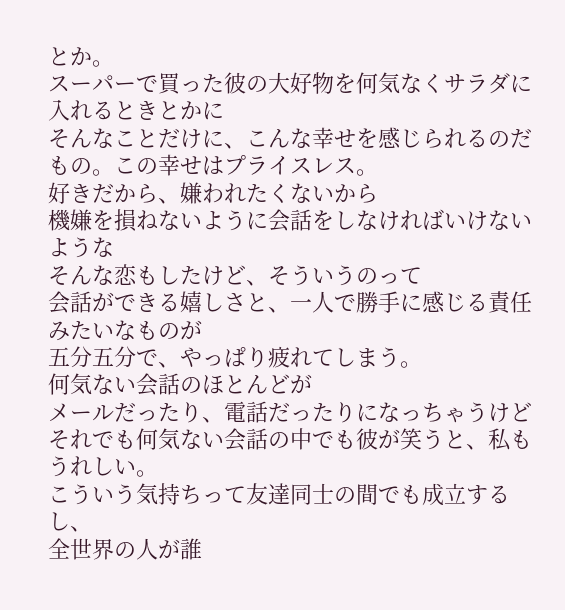とか。
スーパーで買った彼の大好物を何気なくサラダに入れるときとかに
そんなことだけに、こんな幸せを感じられるのだもの。この幸せはプライスレス。
好きだから、嫌われたくないから
機嫌を損ねないように会話をしなければいけないような
そんな恋もしたけど、そういうのって
会話ができる嬉しさと、一人で勝手に感じる責任みたいなものが
五分五分で、やっぱり疲れてしまう。
何気ない会話のほとんどが
メールだったり、電話だったりになっちゃうけど
それでも何気ない会話の中でも彼が笑うと、私もうれしい。
こういう気持ちって友達同士の間でも成立するし、
全世界の人が誰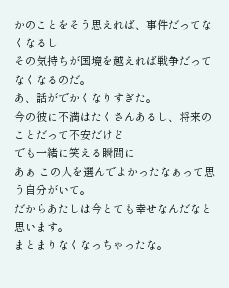かのことをそう思えれば、事件だってなくなるし
その気持ちが国境を越えれば戦争だってなくなるのだ。
あ、話がでかくなりすぎた。
今の彼に不満はたくさんあるし、将来のことだって不安だけど
でも一緒に笑える瞬間に
あぁ この人を選んでよかったなぁって思う自分がいて。
だからあたしは今とても幸せなんだなと思います。
まとまりなくなっちゃったな。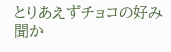とりあえずチョコの好み聞か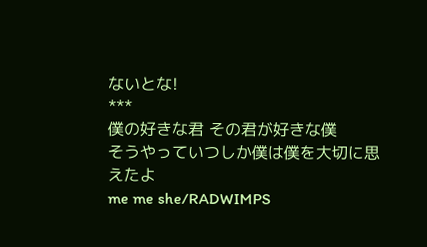ないとな!
***
僕の好きな君 その君が好きな僕
そうやっていつしか僕は僕を大切に思えたよ
me me she/RADWIMPS